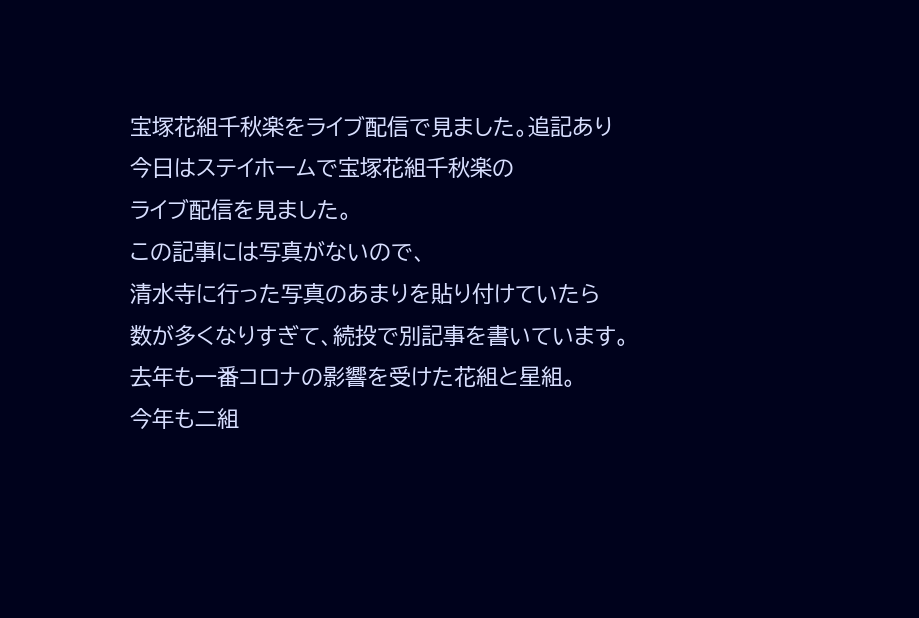宝塚花組千秋楽をライブ配信で見ました。追記あり
今日はステイホームで宝塚花組千秋楽の
ライブ配信を見ました。
この記事には写真がないので、
清水寺に行った写真のあまりを貼り付けていたら
数が多くなりすぎて、続投で別記事を書いています。
去年も一番コロナの影響を受けた花組と星組。
今年も二組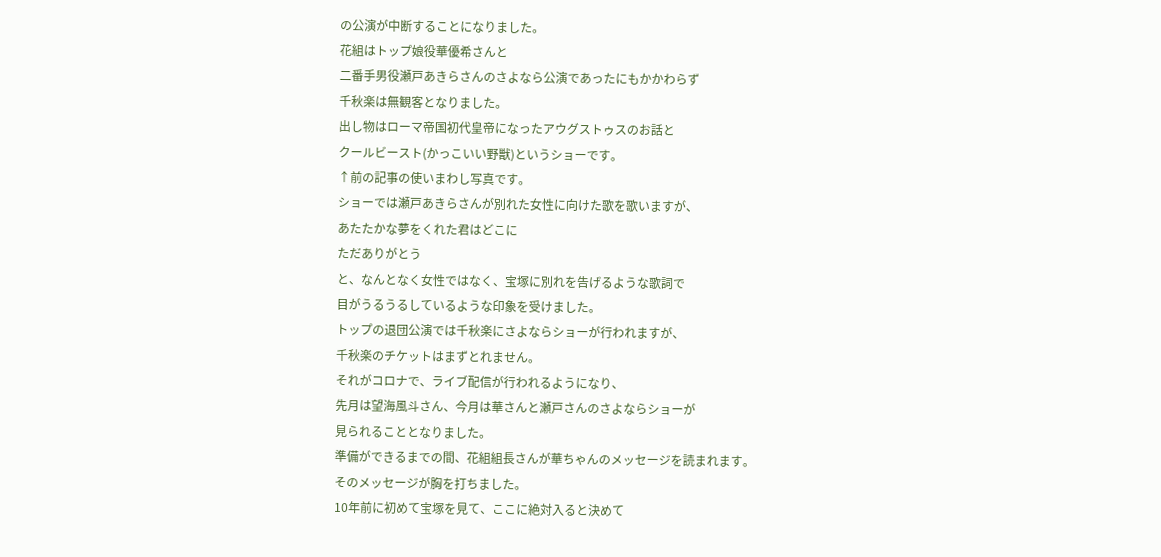の公演が中断することになりました。
花組はトップ娘役華優希さんと
二番手男役瀬戸あきらさんのさよなら公演であったにもかかわらず
千秋楽は無観客となりました。
出し物はローマ帝国初代皇帝になったアウグストゥスのお話と
クールビースト(かっこいい野獣)というショーです。
↑前の記事の使いまわし写真です。
ショーでは瀬戸あきらさんが別れた女性に向けた歌を歌いますが、
あたたかな夢をくれた君はどこに
ただありがとう
と、なんとなく女性ではなく、宝塚に別れを告げるような歌詞で
目がうるうるしているような印象を受けました。
トップの退団公演では千秋楽にさよならショーが行われますが、
千秋楽のチケットはまずとれません。
それがコロナで、ライブ配信が行われるようになり、
先月は望海風斗さん、今月は華さんと瀬戸さんのさよならショーが
見られることとなりました。
準備ができるまでの間、花組組長さんが華ちゃんのメッセージを読まれます。
そのメッセージが胸を打ちました。
10年前に初めて宝塚を見て、ここに絶対入ると決めて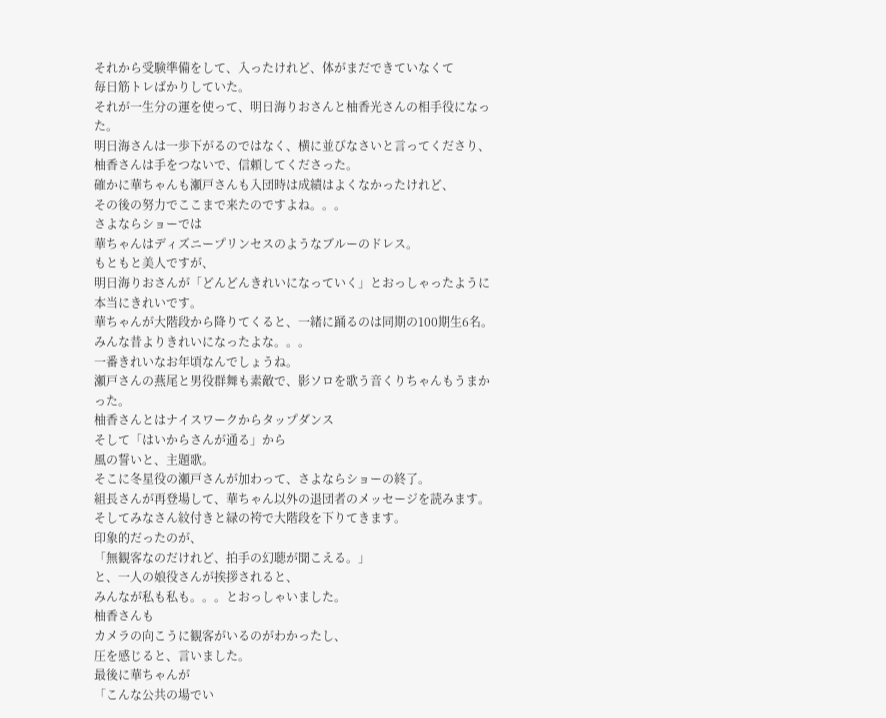それから受験準備をして、入ったけれど、体がまだできていなくて
毎日筋トレばかりしていた。
それが一生分の運を使って、明日海りおさんと柚香光さんの相手役になった。
明日海さんは一歩下がるのではなく、横に並びなさいと言ってくださり、
柚香さんは手をつないで、信頼してくださった。
確かに華ちゃんも瀬戸さんも入団時は成績はよくなかったけれど、
その後の努力でここまで来たのですよね。。。
さよならショーでは
華ちゃんはディズニープリンセスのようなブルーのドレス。
もともと美人ですが、
明日海りおさんが「どんどんきれいになっていく」とおっしゃったように
本当にきれいです。
華ちゃんが大階段から降りてくると、一緒に踊るのは同期の100期生6名。
みんな昔よりきれいになったよな。。。
一番きれいなお年頃なんでしょうね。
瀬戸さんの燕尾と男役群舞も素敵で、影ソロを歌う音くりちゃんもうまかった。
柚香さんとはナイスワークからタップダンス
そして「はいからさんが通る」から
風の誓いと、主題歌。
そこに冬星役の瀬戸さんが加わって、さよならショーの終了。
組長さんが再登場して、華ちゃん以外の退団者のメッセージを読みます。
そしてみなさん紋付きと緑の袴で大階段を下りてきます。
印象的だったのが、
「無観客なのだけれど、拍手の幻聴が聞こえる。」
と、一人の娘役さんが挨拶されると、
みんなが私も私も。。。とおっしゃいました。
柚香さんも
カメラの向こうに観客がいるのがわかったし、
圧を感じると、言いました。
最後に華ちゃんが
「こんな公共の場でい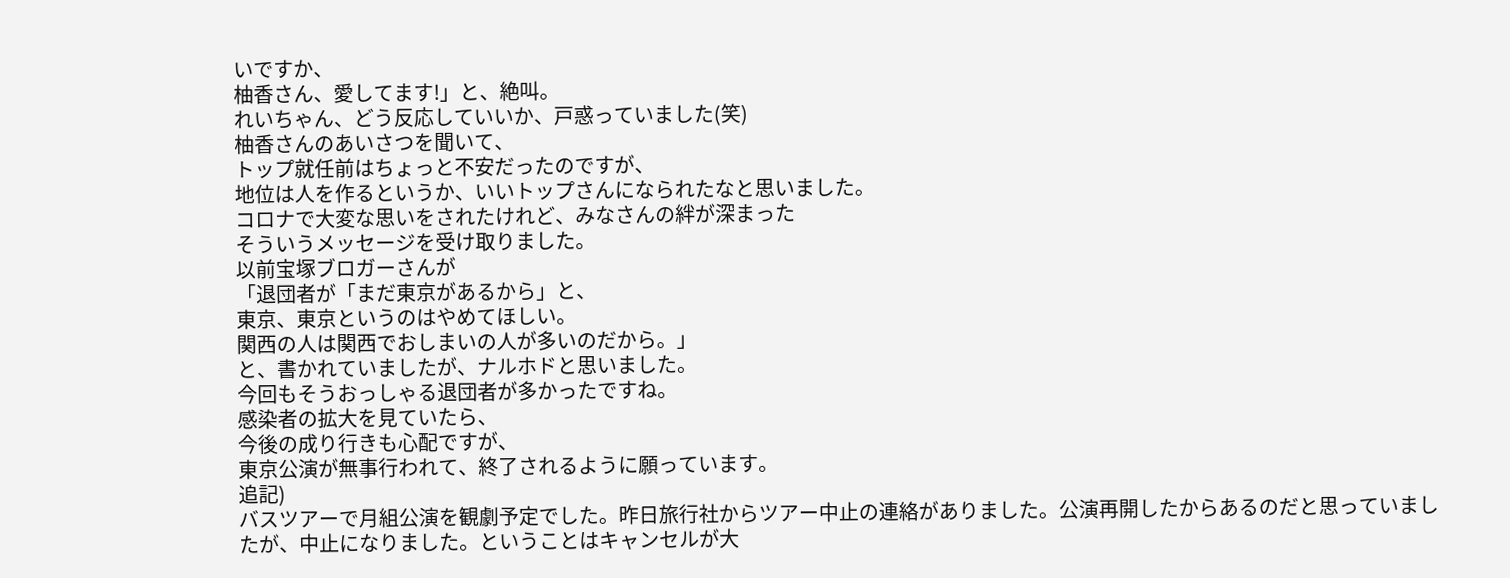いですか、
柚香さん、愛してます!」と、絶叫。
れいちゃん、どう反応していいか、戸惑っていました(笑)
柚香さんのあいさつを聞いて、
トップ就任前はちょっと不安だったのですが、
地位は人を作るというか、いいトップさんになられたなと思いました。
コロナで大変な思いをされたけれど、みなさんの絆が深まった
そういうメッセージを受け取りました。
以前宝塚ブロガーさんが
「退団者が「まだ東京があるから」と、
東京、東京というのはやめてほしい。
関西の人は関西でおしまいの人が多いのだから。」
と、書かれていましたが、ナルホドと思いました。
今回もそうおっしゃる退団者が多かったですね。
感染者の拡大を見ていたら、
今後の成り行きも心配ですが、
東京公演が無事行われて、終了されるように願っています。
追記)
バスツアーで月組公演を観劇予定でした。昨日旅行社からツアー中止の連絡がありました。公演再開したからあるのだと思っていましたが、中止になりました。ということはキャンセルが大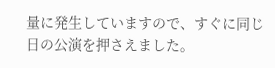量に発生していますので、すぐに同じ日の公演を押さえました。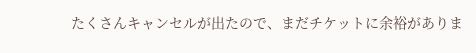たくさんキャンセルが出たので、まだチケットに余裕がありま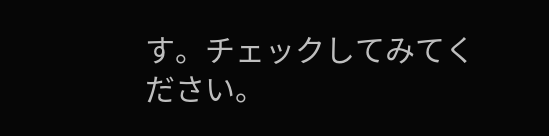す。チェックしてみてください。